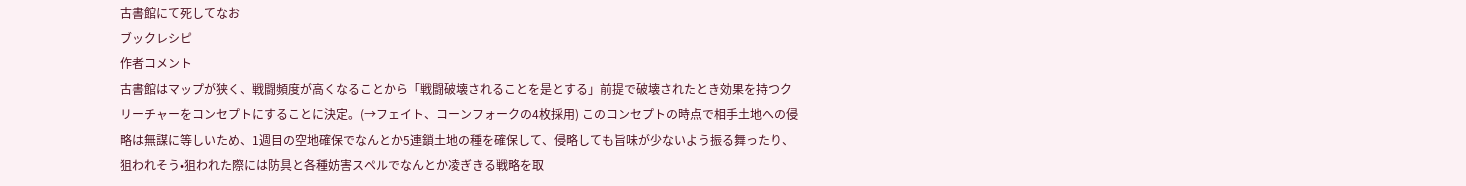古書館にて死してなお
ブックレシピ
作者コメント
古書館はマップが狭く、戦闘頻度が高くなることから「戦闘破壊されることを是とする」前提で破壊されたとき効果を持つクリーチャーをコンセプトにすることに決定。(→フェイト、コーンフォークの4枚採用) このコンセプトの時点で相手土地への侵略は無謀に等しいため、1週目の空地確保でなんとか5連鎖土地の種を確保して、侵略しても旨味が少ないよう振る舞ったり、狙われそう•狙われた際には防具と各種妨害スペルでなんとか凌ぎきる戦略を取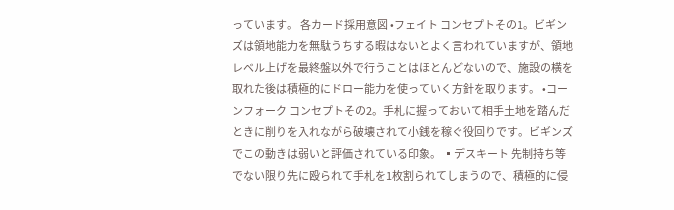っています。 各カード採用意図 •フェイト コンセプトその1。ビギンズは領地能力を無駄うちする暇はないとよく言われていますが、領地レベル上げを最終盤以外で行うことはほとんどないので、施設の横を取れた後は積極的にドロー能力を使っていく方針を取ります。 •コーンフォーク コンセプトその2。手札に握っておいて相手土地を踏んだときに削りを入れながら破壊されて小銭を稼ぐ役回りです。ビギンズでこの動きは弱いと評価されている印象。 ▪デスキート 先制持ち等でない限り先に殴られて手札を1枚割られてしまうので、積極的に侵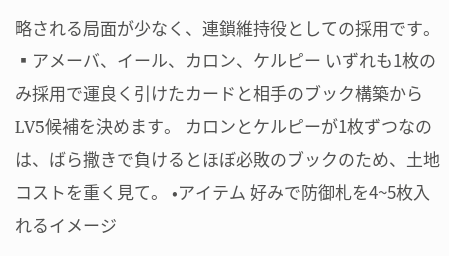略される局面が少なく、連鎖維持役としての採用です。 ▪アメーバ、イール、カロン、ケルピー いずれも1枚のみ採用で運良く引けたカードと相手のブック構築からLV5候補を決めます。 カロンとケルピーが1枚ずつなのは、ばら撒きで負けるとほぼ必敗のブックのため、土地コストを重く見て。 •アイテム 好みで防御札を4~5枚入れるイメージ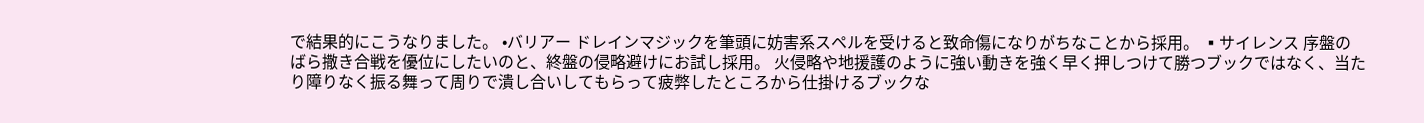で結果的にこうなりました。 •バリアー ドレインマジックを筆頭に妨害系スペルを受けると致命傷になりがちなことから採用。 ▪サイレンス 序盤のばら撒き合戦を優位にしたいのと、終盤の侵略避けにお試し採用。 火侵略や地援護のように強い動きを強く早く押しつけて勝つブックではなく、当たり障りなく振る舞って周りで潰し合いしてもらって疲弊したところから仕掛けるブックな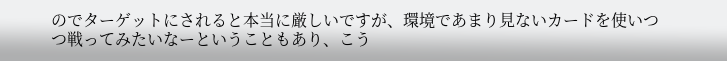のでターゲットにされると本当に厳しいですが、環境であまり見ないカードを使いつつ戦ってみたいなーということもあり、こう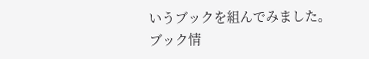いうブックを組んでみました。
ブック情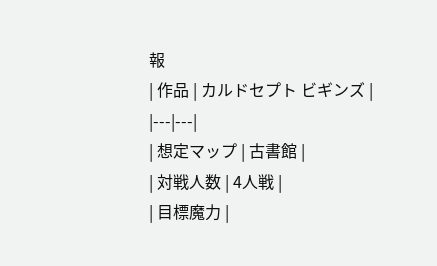報
| 作品 | カルドセプト ビギンズ |
|---|---|
| 想定マップ | 古書館 |
| 対戦人数 | 4人戦 |
| 目標魔力 |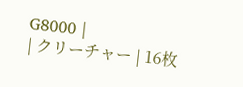G8000 |
| クリーチャー | 16枚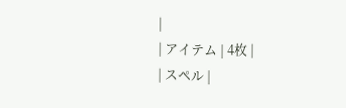|
| アイテム | 4枚 |
| スペル |